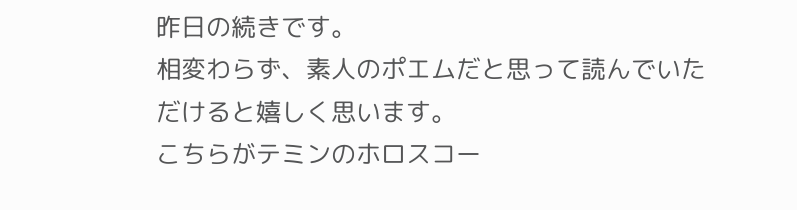昨日の続きです。
相変わらず、素人のポエムだと思って読んでいただけると嬉しく思います。
こちらがテミンのホロスコー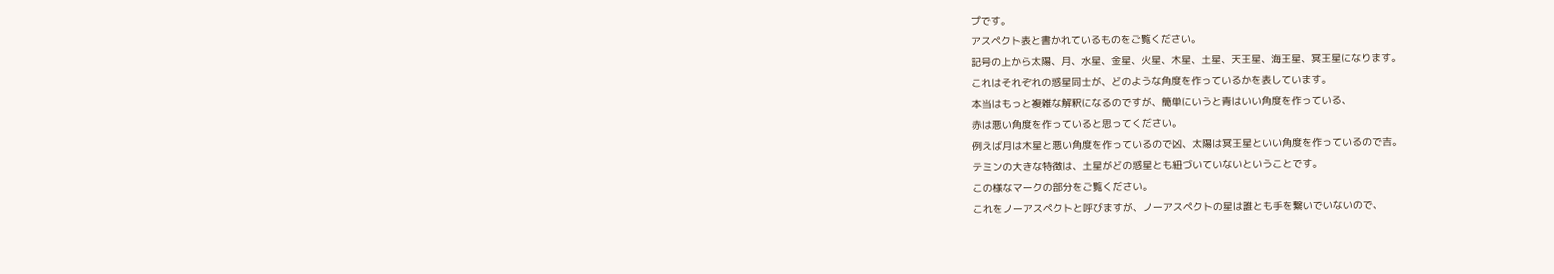プです。
アスペクト表と書かれているものをご覧ください。
記号の上から太陽、月、水星、金星、火星、木星、土星、天王星、海王星、冥王星になります。
これはそれぞれの惑星同士が、どのような角度を作っているかを表しています。
本当はもっと複雑な解釈になるのですが、簡単にいうと青はいい角度を作っている、
赤は悪い角度を作っていると思ってください。
例えば月は木星と悪い角度を作っているので凶、太陽は冥王星といい角度を作っているので吉。
テミンの大きな特徴は、土星がどの惑星とも紐づいていないということです。
この様なマークの部分をご覧ください。
これをノーアスペクトと呼びますが、ノーアスペクトの星は誰とも手を繋いでいないので、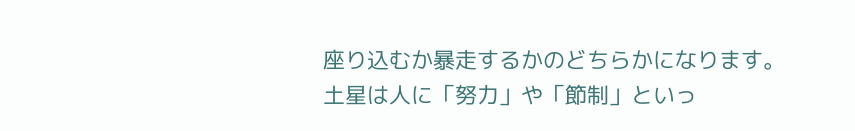座り込むか暴走するかのどちらかになります。
土星は人に「努力」や「節制」といっ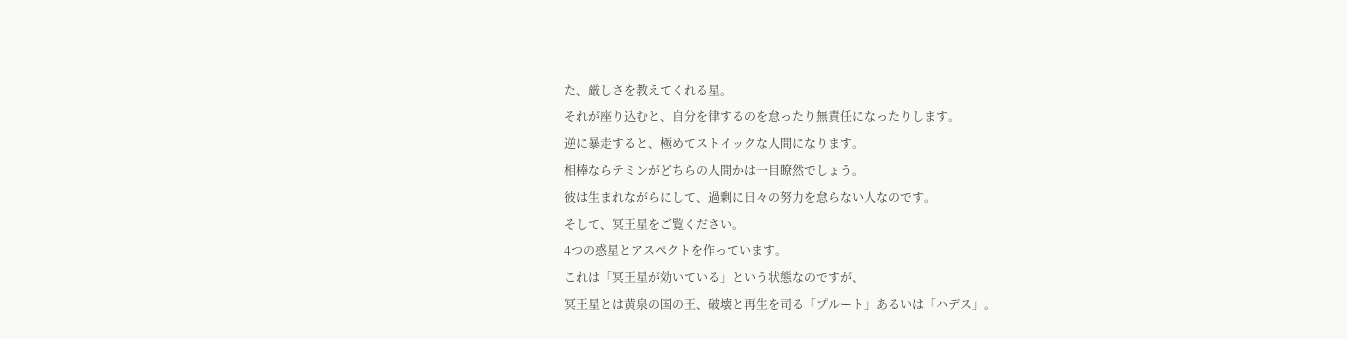た、厳しさを教えてくれる星。
それが座り込むと、自分を律するのを怠ったり無責任になったりします。
逆に暴走すると、極めてストイックな人間になります。
相棒ならテミンがどちらの人間かは一目瞭然でしょう。
彼は生まれながらにして、過剰に日々の努力を怠らない人なのです。
そして、冥王星をご覧ください。
4つの惑星とアスペクトを作っています。
これは「冥王星が効いている」という状態なのですが、
冥王星とは黄泉の国の王、破壊と再生を司る「プルート」あるいは「ハデス」。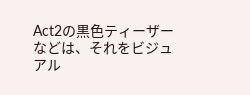Act2の黒色ティーザーなどは、それをビジュアル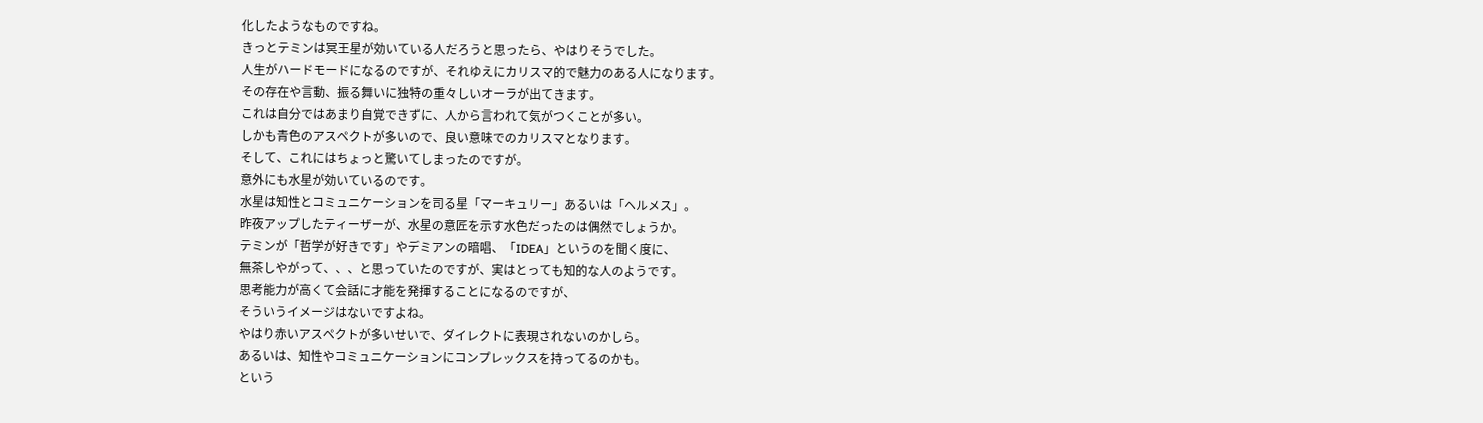化したようなものですね。
きっとテミンは冥王星が効いている人だろうと思ったら、やはりそうでした。
人生がハードモードになるのですが、それゆえにカリスマ的で魅力のある人になります。
その存在や言動、振る舞いに独特の重々しいオーラが出てきます。
これは自分ではあまり自覚できずに、人から言われて気がつくことが多い。
しかも青色のアスペクトが多いので、良い意味でのカリスマとなります。
そして、これにはちょっと驚いてしまったのですが。
意外にも水星が効いているのです。
水星は知性とコミュニケーションを司る星「マーキュリー」あるいは「ヘルメス」。
昨夜アップしたティーザーが、水星の意匠を示す水色だったのは偶然でしょうか。
テミンが「哲学が好きです」やデミアンの暗唱、「IDEA」というのを聞く度に、
無茶しやがって、、、と思っていたのですが、実はとっても知的な人のようです。
思考能力が高くて会話に才能を発揮することになるのですが、
そういうイメージはないですよね。
やはり赤いアスペクトが多いせいで、ダイレクトに表現されないのかしら。
あるいは、知性やコミュニケーションにコンプレックスを持ってるのかも。
という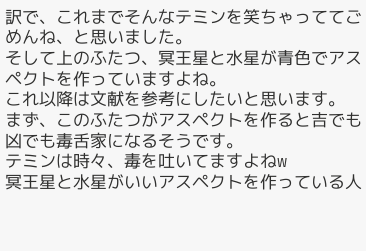訳で、これまでそんなテミンを笑ちゃっててごめんね、と思いました。
そして上のふたつ、冥王星と水星が青色でアスペクトを作っていますよね。
これ以降は文献を参考にしたいと思います。
まず、このふたつがアスペクトを作ると吉でも凶でも毒舌家になるそうです。
テミンは時々、毒を吐いてますよねw
冥王星と水星がいいアスペクトを作っている人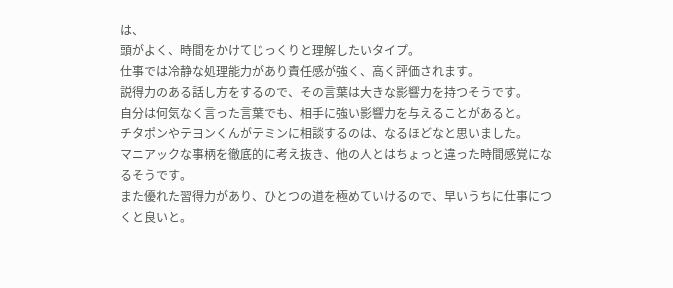は、
頭がよく、時間をかけてじっくりと理解したいタイプ。
仕事では冷静な処理能力があり責任感が強く、高く評価されます。
説得力のある話し方をするので、その言葉は大きな影響力を持つそうです。
自分は何気なく言った言葉でも、相手に強い影響力を与えることがあると。
チタポンやテヨンくんがテミンに相談するのは、なるほどなと思いました。
マニアックな事柄を徹底的に考え抜き、他の人とはちょっと違った時間感覚になるそうです。
また優れた習得力があり、ひとつの道を極めていけるので、早いうちに仕事につくと良いと。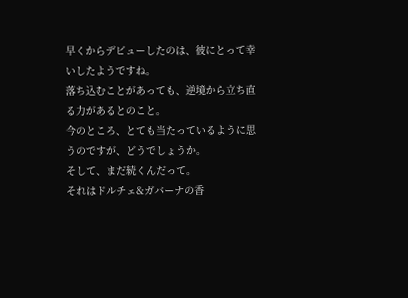早くからデビューしたのは、彼にとって幸いしたようですね。
落ち込むことがあっても、逆境から立ち直る力があるとのこと。
今のところ、とても当たっているように思うのですが、どうでしょうか。
そして、まだ続くんだって。
それはドルチェ&ガバーナの香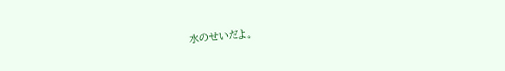水のせいだよ。